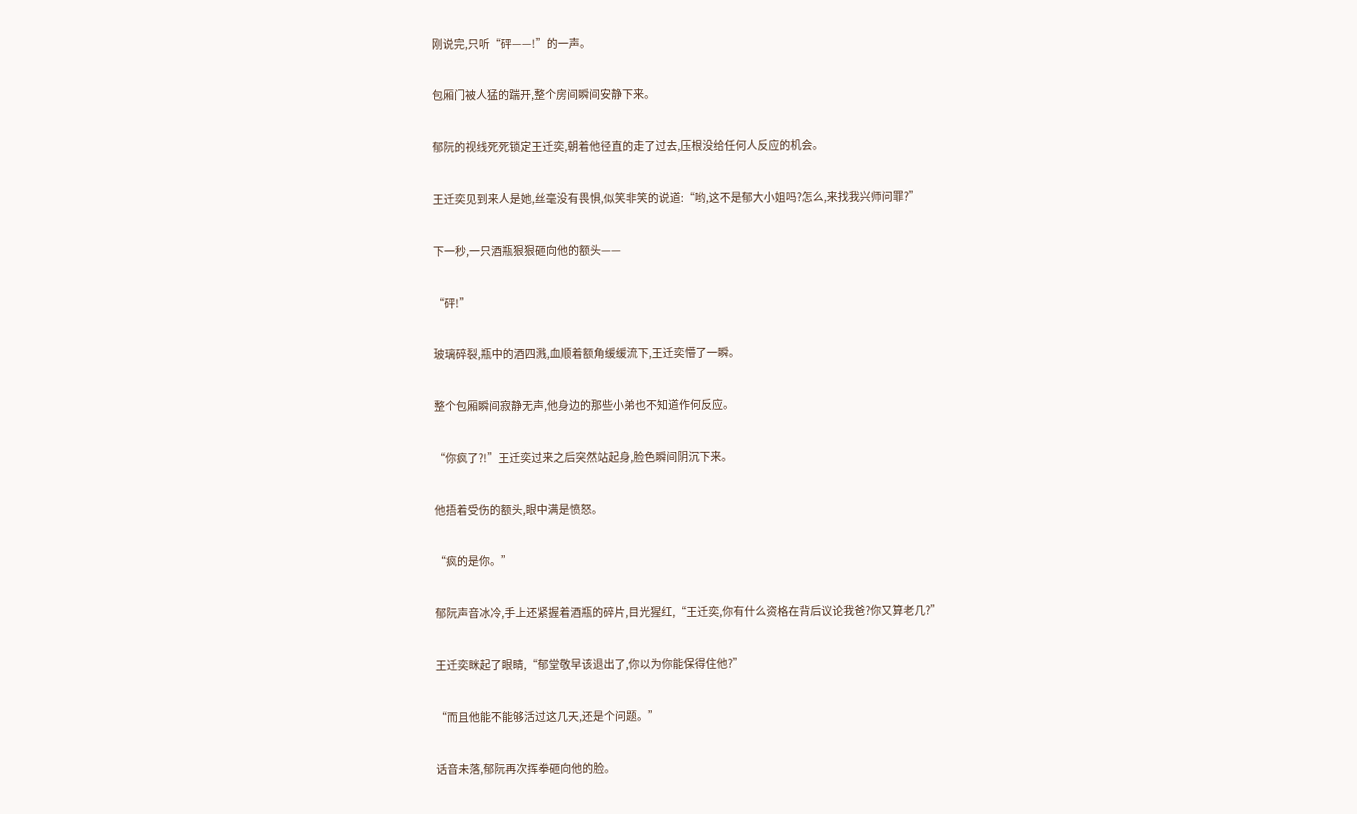刚说完,只听“砰——!”的一声。

包厢门被人猛的踹开,整个房间瞬间安静下来。

郁阮的视线死死锁定王迁奕,朝着他径直的走了过去,压根没给任何人反应的机会。

王迁奕见到来人是她,丝毫没有畏惧,似笑非笑的说道:“哟,这不是郁大小姐吗?怎么,来找我兴师问罪?”

下一秒,一只酒瓶狠狠砸向他的额头——

“砰!”

玻璃碎裂,瓶中的酒四溅,血顺着额角缓缓流下,王迁奕懵了一瞬。

整个包厢瞬间寂静无声,他身边的那些小弟也不知道作何反应。

“你疯了?!”王迁奕过来之后突然站起身,脸色瞬间阴沉下来。

他捂着受伤的额头,眼中满是愤怒。

“疯的是你。”

郁阮声音冰冷,手上还紧握着酒瓶的碎片,目光猩红,“王迁奕,你有什么资格在背后议论我爸?你又算老几?”

王迁奕眯起了眼睛,“郁堂敬早该退出了,你以为你能保得住他?”

“而且他能不能够活过这几天,还是个问题。”

话音未落,郁阮再次挥拳砸向他的脸。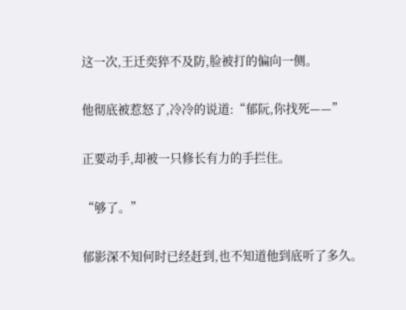这一次,王迁奕猝不及防,脸被打的偏向一侧。

他彻底被惹怒了,冷冷的说道:“郁阮,你找死——”

正要动手,却被一只修长有力的手拦住。

“够了。”

郁影深不知何时已经赶到,也不知道他到底听了多久。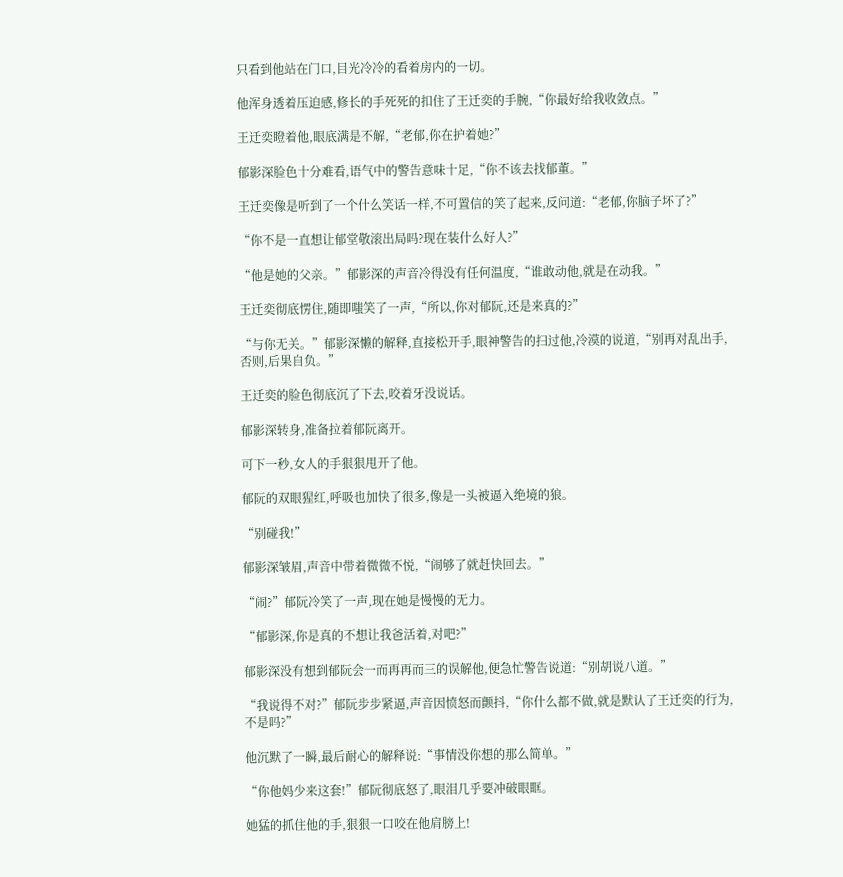只看到他站在门口,目光冷冷的看着房内的一切。

他浑身透着压迫感,修长的手死死的扣住了王迁奕的手腕,“你最好给我收敛点。”

王迁奕瞪着他,眼底满是不解,“老郁,你在护着她?”

郁影深脸色十分难看,语气中的警告意味十足,“你不该去找郁董。”

王迁奕像是听到了一个什么笑话一样,不可置信的笑了起来,反问道:“老郁,你脑子坏了?”

“你不是一直想让郁堂敬滚出局吗?现在装什么好人?”

“他是她的父亲。”郁影深的声音冷得没有任何温度,“谁敢动他,就是在动我。”

王迁奕彻底愣住,随即嗤笑了一声,“所以,你对郁阮,还是来真的?”

“与你无关。”郁影深懒的解释,直接松开手,眼神警告的扫过他,冷漠的说道,“别再对乱出手,否则,后果自负。”

王迁奕的脸色彻底沉了下去,咬着牙没说话。

郁影深转身,准备拉着郁阮离开。

可下一秒,女人的手狠狠甩开了他。

郁阮的双眼猩红,呼吸也加快了很多,像是一头被逼入绝境的狼。

“别碰我!”

郁影深皱眉,声音中带着微微不悦,“闹够了就赶快回去。”

“闹?”郁阮冷笑了一声,现在她是慢慢的无力。

“郁影深,你是真的不想让我爸活着,对吧?”

郁影深没有想到郁阮会一而再再而三的误解他,便急忙警告说道:“别胡说八道。”

“我说得不对?”郁阮步步紧逼,声音因愤怒而颤抖,“你什么都不做,就是默认了王迁奕的行为,不是吗?”

他沉默了一瞬,最后耐心的解释说:“事情没你想的那么简单。”

“你他妈少来这套!”郁阮彻底怒了,眼泪几乎要冲破眼眶。

她猛的抓住他的手,狠狠一口咬在他肩膀上!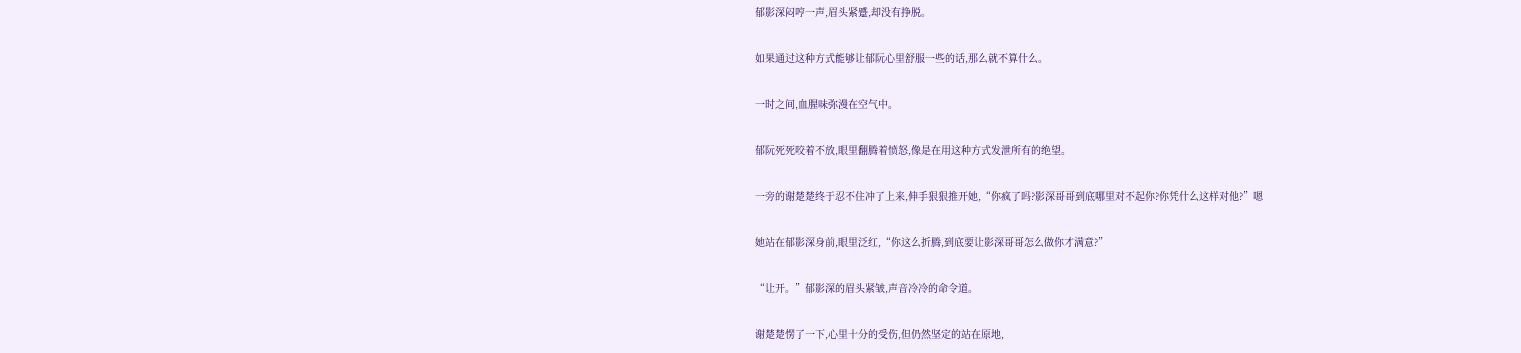郁影深闷哼一声,眉头紧蹙,却没有挣脱。

如果通过这种方式能够让郁阮心里舒服一些的话,那么就不算什么。

一时之间,血腥味弥漫在空气中。

郁阮死死咬着不放,眼里翻腾着愤怒,像是在用这种方式发泄所有的绝望。

一旁的谢楚楚终于忍不住冲了上来,伸手狠狠推开她,“你疯了吗?影深哥哥到底哪里对不起你?你凭什么这样对他?”嗯

她站在郁影深身前,眼里泛红,“你这么折腾,到底要让影深哥哥怎么做你才满意?”

“让开。”郁影深的眉头紧皱,声音冷冷的命令道。

谢楚楚愣了一下,心里十分的受伤,但仍然坚定的站在原地,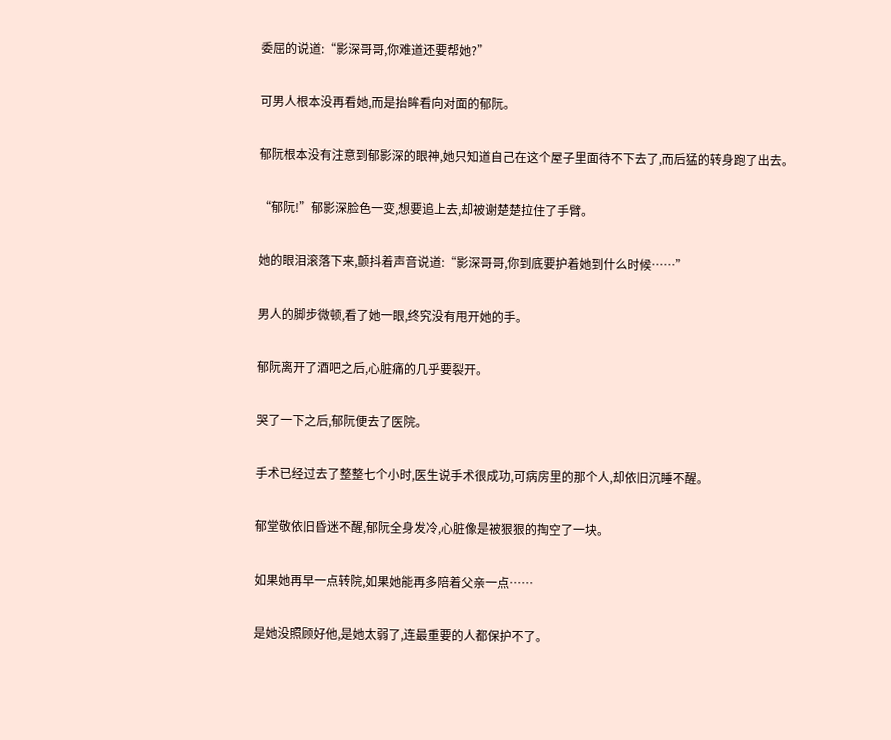委屈的说道:“影深哥哥,你难道还要帮她?”

可男人根本没再看她,而是抬眸看向对面的郁阮。

郁阮根本没有注意到郁影深的眼神,她只知道自己在这个屋子里面待不下去了,而后猛的转身跑了出去。

“郁阮!”郁影深脸色一变,想要追上去,却被谢楚楚拉住了手臂。

她的眼泪滚落下来,颤抖着声音说道:“影深哥哥,你到底要护着她到什么时候……”

男人的脚步微顿,看了她一眼,终究没有甩开她的手。

郁阮离开了酒吧之后,心脏痛的几乎要裂开。

哭了一下之后,郁阮便去了医院。

手术已经过去了整整七个小时,医生说手术很成功,可病房里的那个人,却依旧沉睡不醒。

郁堂敬依旧昏迷不醒,郁阮全身发冷,心脏像是被狠狠的掏空了一块。

如果她再早一点转院,如果她能再多陪着父亲一点……

是她没照顾好他,是她太弱了,连最重要的人都保护不了。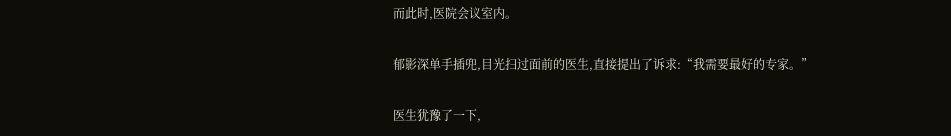而此时,医院会议室内。

郁影深单手插兜,目光扫过面前的医生,直接提出了诉求:“我需要最好的专家。”

医生犹豫了一下,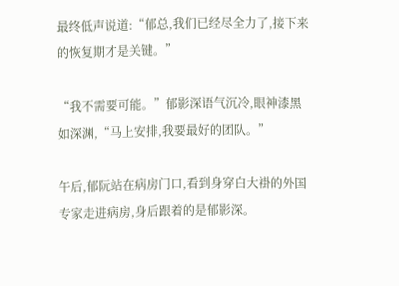最终低声说道:“郁总,我们已经尽全力了,接下来的恢复期才是关键。”

“我不需要可能。”郁影深语气沉冷,眼神漆黑如深渊,“马上安排,我要最好的团队。”

午后,郁阮站在病房门口,看到身穿白大褂的外国专家走进病房,身后跟着的是郁影深。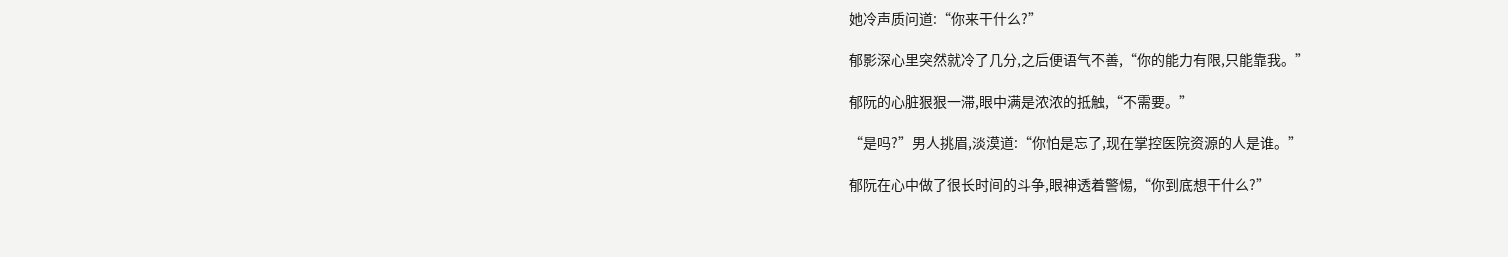她冷声质问道:“你来干什么?”

郁影深心里突然就冷了几分,之后便语气不善,“你的能力有限,只能靠我。”

郁阮的心脏狠狠一滞,眼中满是浓浓的抵触,“不需要。”

“是吗?”男人挑眉,淡漠道:“你怕是忘了,现在掌控医院资源的人是谁。”

郁阮在心中做了很长时间的斗争,眼神透着警惕,“你到底想干什么?”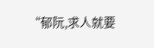“郁阮,求人就要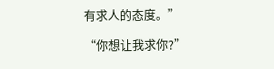有求人的态度。”

“你想让我求你?”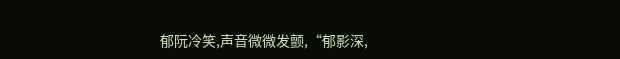郁阮冷笑,声音微微发颤,“郁影深,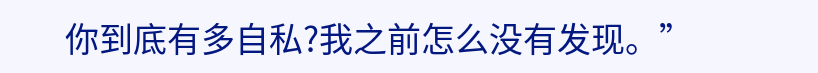你到底有多自私?我之前怎么没有发现。”